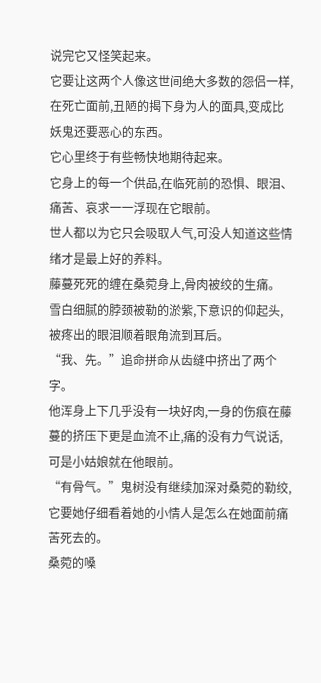说完它又怪笑起来。
它要让这两个人像这世间绝大多数的怨侣一样,在死亡面前,丑陋的揭下身为人的面具,变成比妖鬼还要恶心的东西。
它心里终于有些畅快地期待起来。
它身上的每一个供品,在临死前的恐惧、眼泪、痛苦、哀求一一浮现在它眼前。
世人都以为它只会吸取人气,可没人知道这些情绪才是最上好的养料。
藤蔓死死的缠在桑菀身上,骨肉被绞的生痛。
雪白细腻的脖颈被勒的淤紫,下意识的仰起头,被疼出的眼泪顺着眼角流到耳后。
“我、先。”追命拼命从齿缝中挤出了两个字。
他浑身上下几乎没有一块好肉,一身的伤痕在藤蔓的挤压下更是血流不止,痛的没有力气说话,可是小姑娘就在他眼前。
“有骨气。”鬼树没有继续加深对桑菀的勒绞,它要她仔细看着她的小情人是怎么在她面前痛苦死去的。
桑菀的嗓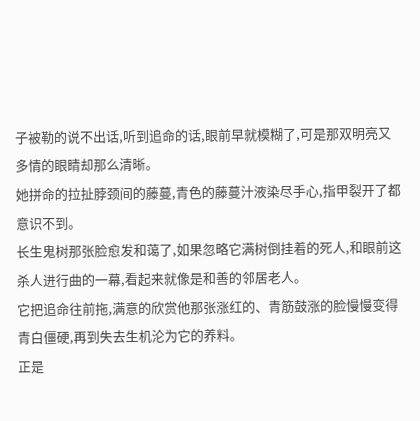子被勒的说不出话,听到追命的话,眼前早就模糊了,可是那双明亮又多情的眼睛却那么清晰。
她拼命的拉扯脖颈间的藤蔓,青色的藤蔓汁液染尽手心,指甲裂开了都意识不到。
长生鬼树那张脸愈发和蔼了,如果忽略它满树倒挂着的死人,和眼前这杀人进行曲的一幕,看起来就像是和善的邻居老人。
它把追命往前拖,满意的欣赏他那张涨红的、青筋鼓涨的脸慢慢变得青白僵硬,再到失去生机沦为它的养料。
正是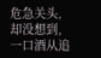危急关头,却没想到,一口酒从追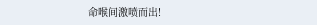命喉间激喷而出!